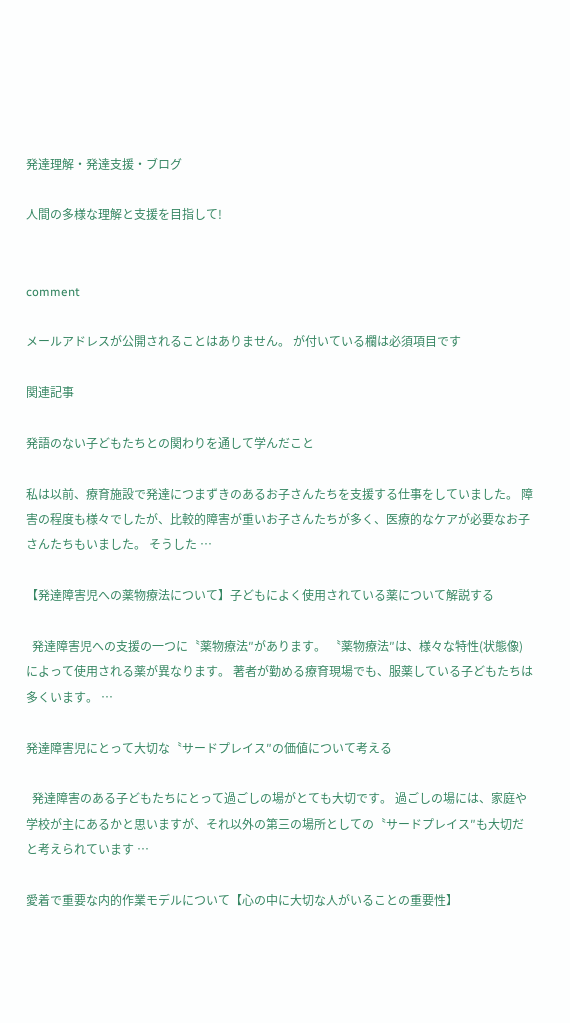発達理解・発達支援・ブログ

人間の多様な理解と支援を目指して!


comment

メールアドレスが公開されることはありません。 が付いている欄は必須項目です

関連記事

発語のない子どもたちとの関わりを通して学んだこと

私は以前、療育施設で発達につまずきのあるお子さんたちを支援する仕事をしていました。 障害の程度も様々でしたが、比較的障害が重いお子さんたちが多く、医療的なケアが必要なお子さんたちもいました。 そうした …

【発達障害児への薬物療法について】子どもによく使用されている薬について解説する

  発達障害児への支援の一つに〝薬物療法″があります。 〝薬物療法″は、様々な特性(状態像)によって使用される薬が異なります。 著者が勤める療育現場でも、服薬している子どもたちは多くいます。 …

発達障害児にとって大切な〝サードプレイス″の価値について考える

  発達障害のある子どもたちにとって過ごしの場がとても大切です。 過ごしの場には、家庭や学校が主にあるかと思いますが、それ以外の第三の場所としての〝サードプレイス″も大切だと考えられています …

愛着で重要な内的作業モデルについて【心の中に大切な人がいることの重要性】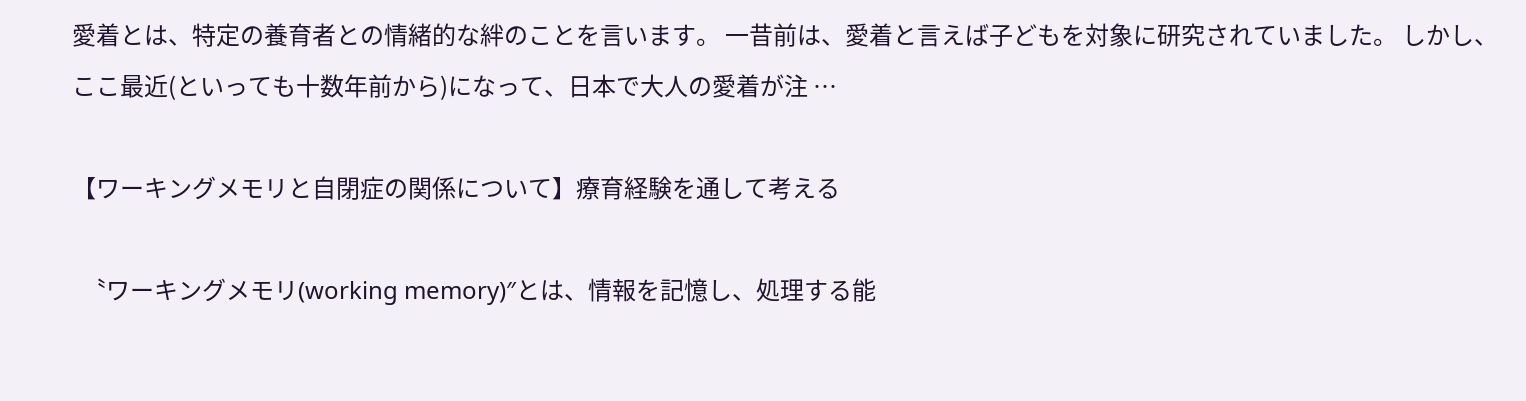愛着とは、特定の養育者との情緒的な絆のことを言います。 一昔前は、愛着と言えば子どもを対象に研究されていました。 しかし、ここ最近(といっても十数年前から)になって、日本で大人の愛着が注 …

【ワーキングメモリと自閉症の関係について】療育経験を通して考える

  〝ワーキングメモリ(working memory)″とは、情報を記憶し、処理する能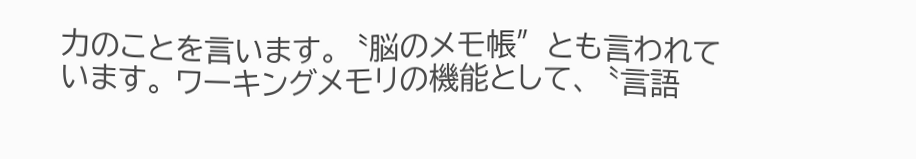力のことを言います。〝脳のメモ帳″とも言われています。 ワーキングメモリの機能として、〝言語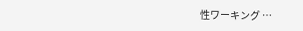性ワーキング …